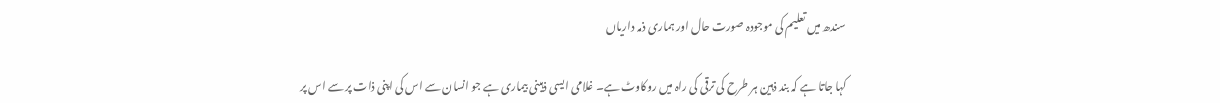سندھ میں تعلیم کی موجودہ صورت حال اور ہماری ذمہ داریاں

کہا جاتا ہے کہ بند ذہین ہر طرح کی ترقی کی راہ میں روکاوٹ ہے۔ غلامی ایسی ذہینی بیماری ہے جو انسان سے اس کی اپنی ذات پر سے اس پر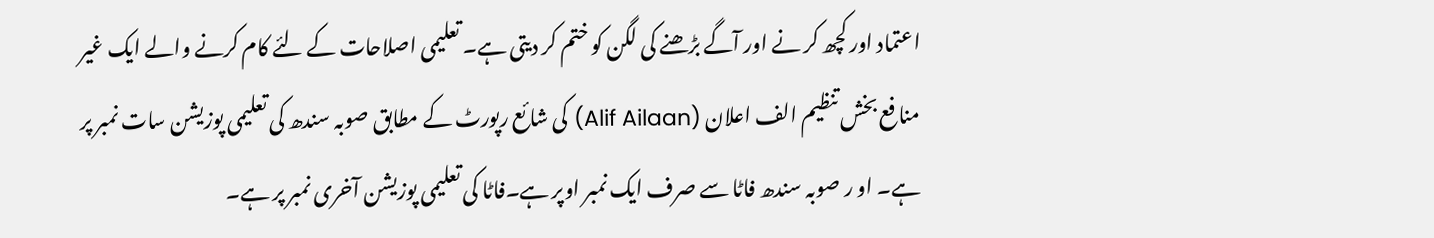اعتماد اور کچھ کر نے اور آگے بڑھنے کی لگن کو ختم کر دیتی ہے۔ تعلیمی اصلاحات کے لئے کام کرنے والے ایک غیر منافع بخش تنظیم الف اعلان (Alif Ailaan) کی شائع رپورٹ کے مطابق صوبہ سندھ کی تعلیمی پوزیشن سات نمبر پر ہے۔ او ر صوبہ سندھ فاٹا سے صرف ایک نمبر اوپر ہے۔فاٹا کی تعلیمی پوزیشن آخری نمبر پر ہے۔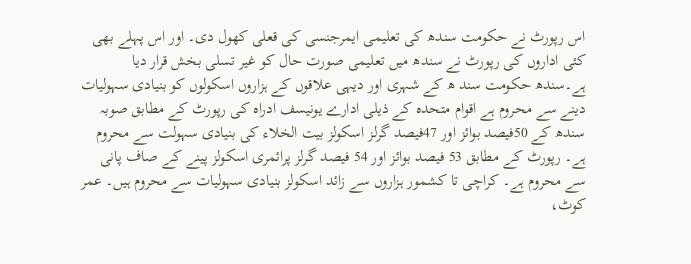اس رپورٹ نے حکومت سندھ کی تعلیمی ایمرجنسی کی قعلی کھول دی۔ اور اس پہلے بھی کئی اداروں کی رپورٹ نے سندھ میں تعلیمی صورت حال کو غیر تسلی بخش قرار دیا ہے۔سندھ حکومت سند ھ کے شہری اور دیہی علاقوں کے ہزاروں اسکولوں کو بنیادی سہولیات دینے سے محروم ہے اقوام متحدہ کے ذیلی ادارے یونیسف ادراہ کی رپورٹ کے مطابق صوبہ سندھ کے 50فیصد بوائز اور 47فیصد گرلز اسکولز بیت الخلاء کی بنیادی سہولت سے محروم ہے۔ رپورٹ کے مطابق 53 فیصد بوائز اور 54 فیصد گرلز پرائمری اسکولز پینے کے صاف پانی سے محروم ہے۔ کراچی تا کشمور ہزاروں سے زائد اسکولز بنیادی سہولیات سے محروم ہیں۔ عمر کوٹ،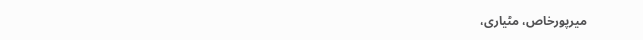میرپورخاص، مٹیاری،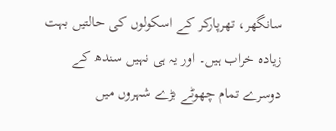سانگھر، تھرپارکر کے اسکولوں کی حالتیں بہت زیادہ خراب ہیں۔ اور یہ ہی نہیں سندھ کے دوسرے تمام چھوٹے بڑے شہروں میں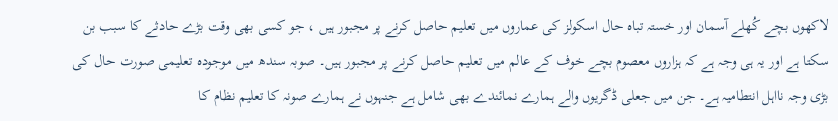لاکھوں بچے کُھلے آسمان اور خستہ تباہ حال اسکولز کی عماروں میں تعلیم حاصل کرنے پر مجبور ہیں ، جو کسی بھی وقت بڑے حادثے کا سبب بن سکتا ہے اور یہ ہی وجہ ہے کہ ہزاروں معصوم بچے خوف کے عالم میں تعلیم حاصل کرنے پر مجبور ہیں۔ صوبہ سندھ میں موجودہ تعلیمی صورت حال کی بڑی وجہ نااہل انتطامیہ ہے۔ جن میں جعلی ڈگریوں والے ہمارے نمائندے بھی شامل ہے جنہوں نے ہمارے صونہ کا تعلیم نظام کا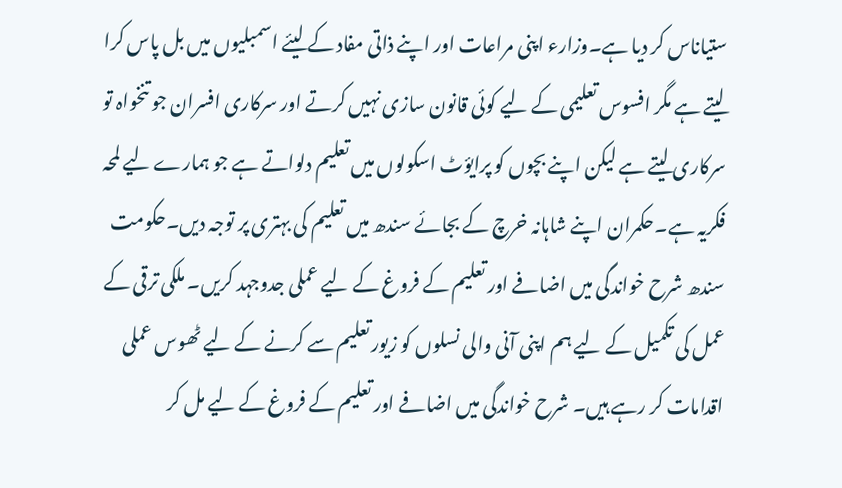ستیاناس کر دیا ہے۔وزارء اپنی مراعات اور اپنے ذاتی مفاد کے لیئے اسمبلیوں میں بل پاس کرا لیتے ہے مگر افسوس تعلیمی کے لیے کوئی قانون سازی نہیں کرتے اور سرکاری افسران جو تنخواہ تو سرکاری لیتے ہے لیکن اپنے بچوں کو پرایؤٹ اسکولوں میں تعلیم دلواتے ہے جو ہمارے لیے لمحہ فکریہ ہے۔حکمران اپنے شاہانہ خرچ کے بجائے سندھ میں تعلیم کی بہتری پر توجہ دیں۔حکومت سندھ شرح خواندگی میں اضافے اور تعلیم کے فروغ کے لیے عملی جدوجہد کریں۔ ملکی ترقی کے عمل کی تکمیل کے لیے ہم اپنی آنی والی نسلوں کو زیور تعلیم سے کرنے کے لیے ٹھوس عملی اقدامات کر رہے ہیں۔ شرح خواندگی میں اضافے اور تعلیم کے فروغ کے لیے مل کر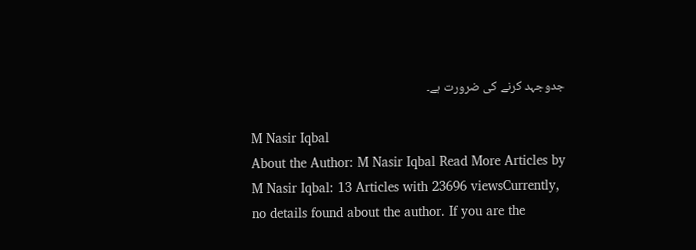جدوجہد کرنے کی ضرورت ہے۔

M Nasir Iqbal
About the Author: M Nasir Iqbal Read More Articles by M Nasir Iqbal: 13 Articles with 23696 viewsCurrently, no details found about the author. If you are the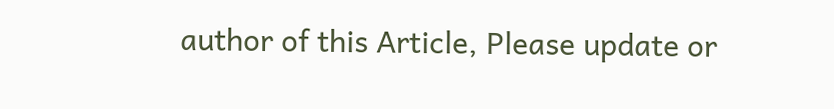author of this Article, Please update or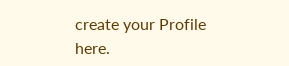create your Profile here.